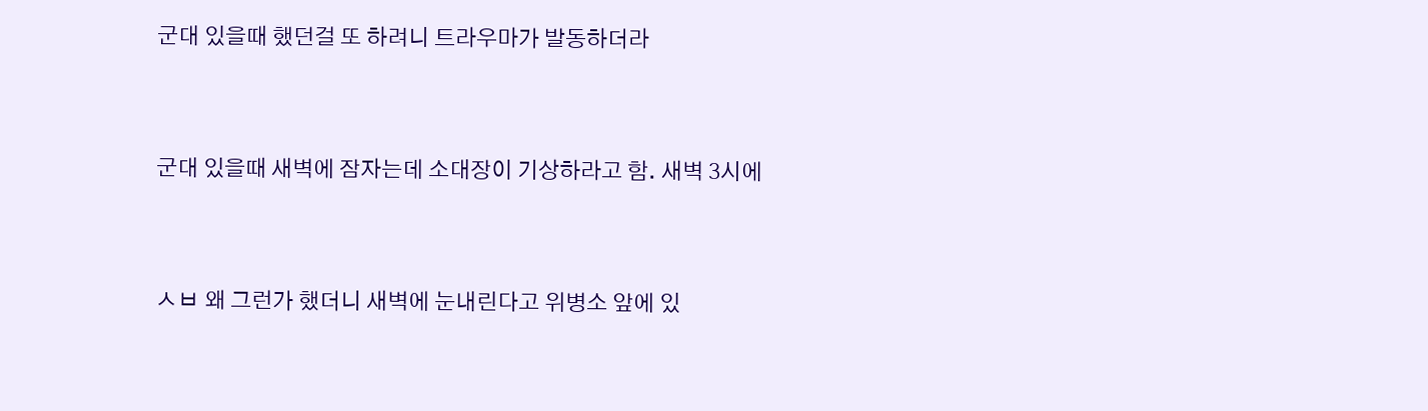군대 있을때 했던걸 또 하려니 트라우마가 발동하더라


군대 있을때 새벽에 잠자는데 소대장이 기상하라고 함. 새벽 3시에


ㅅㅂ 왜 그런가 했더니 새벽에 눈내린다고 위병소 앞에 있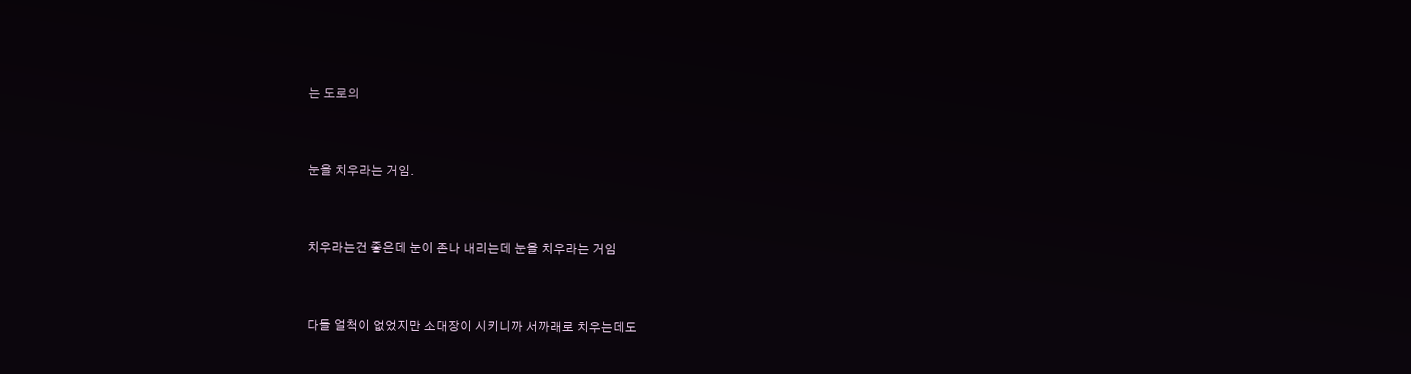는 도로의


눈을 치우라는 거임.


치우라는건 좋은데 눈이 존나 내리는데 눈을 치우라는 거임


다들 얼척이 없었지만 소대장이 시키니까 서까래로 치우는데도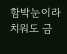함박눈이라 치워도 금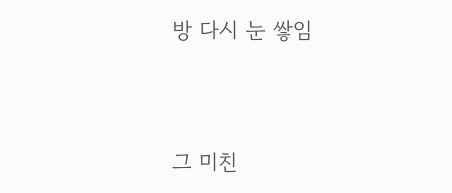방 다시 눈 쌓임


그 미친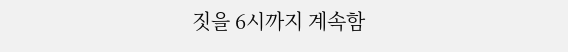짓을 6시까지 계속함